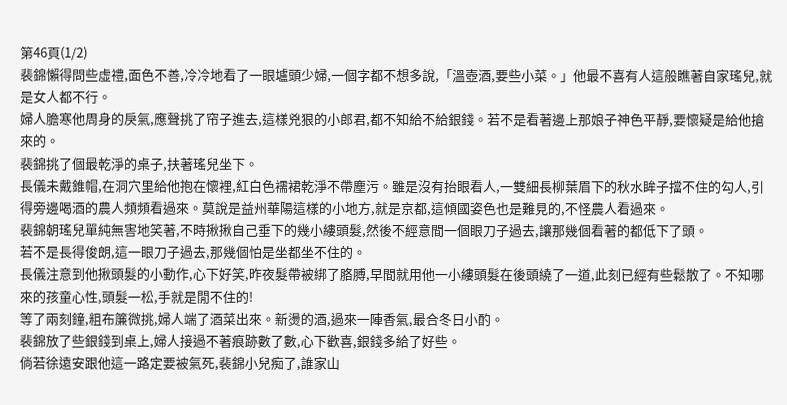第46頁(1/2)
裴錦懶得問些虛禮,面色不善,冷冷地看了一眼壚頭少婦,一個字都不想多說,「溫壺酒,要些小菜。」他最不喜有人這般瞧著自家瑤兒,就是女人都不行。
婦人膽寒他周身的戾氣,應聲挑了帘子進去,這樣兇狠的小郎君,都不知給不給銀錢。若不是看著邊上那娘子神色平靜,要懷疑是給他搶來的。
裴錦挑了個最乾淨的桌子,扶著瑤兒坐下。
長儀未戴錐帽,在洞穴里給他抱在懷裡,紅白色襦裙乾淨不帶塵污。雖是沒有抬眼看人,一雙細長柳葉眉下的秋水眸子擋不住的勾人,引得旁邊喝酒的農人頻頻看過來。莫說是益州華陽這樣的小地方,就是京都,這傾國姿色也是難見的,不怪農人看過來。
裴錦朝瑤兒單純無害地笑著,不時揪揪自己垂下的幾小縷頭髮,然後不經意間一個眼刀子過去,讓那幾個看著的都低下了頭。
若不是長得俊朗,這一眼刀子過去,那幾個怕是坐都坐不住的。
長儀注意到他揪頭髮的小動作,心下好笑,昨夜髮帶被綁了胳膊,早間就用他一小縷頭髮在後頭繞了一道,此刻已經有些鬆散了。不知哪來的孩童心性,頭髮一松,手就是閒不住的!
等了兩刻鐘,粗布簾微挑,婦人端了酒菜出來。新燙的酒,過來一陣香氣,最合冬日小酌。
裴錦放了些銀錢到桌上,婦人接過不著痕跡數了數,心下歡喜,銀錢多給了好些。
倘若徐遠安跟他這一路定要被氣死,裴錦小兒痴了,誰家山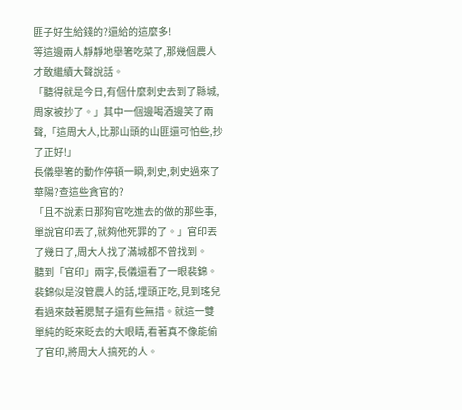匪子好生給錢的?還給的這麼多!
等這邊兩人靜靜地舉箸吃菜了,那幾個農人才敢繼續大聲說話。
「聽得就是今日,有個什麼刺史去到了縣城,周家被抄了。」其中一個邊喝酒邊笑了兩聲,「這周大人,比那山頭的山匪還可怕些,抄了正好!」
長儀舉箸的動作停頓一瞬,刺史,刺史過來了華陽?查這些貪官的?
「且不說素日那狗官吃進去的做的那些事,單說官印丟了,就夠他死罪的了。」官印丟了幾日了,周大人找了滿城都不曾找到。
聽到「官印」兩字,長儀還看了一眼裴錦。
裴錦似是沒管農人的話,埋頭正吃,見到瑤兒看過來鼓著腮幫子還有些無措。就這一雙單純的眨來眨去的大眼睛,看著真不像能偷了官印,將周大人搞死的人。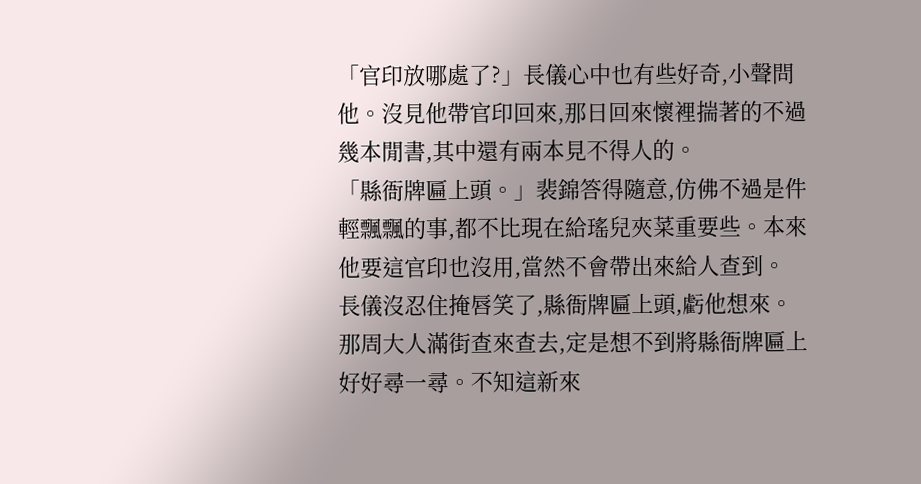「官印放哪處了?」長儀心中也有些好奇,小聲問他。沒見他帶官印回來,那日回來懷裡揣著的不過幾本閒書,其中還有兩本見不得人的。
「縣衙牌匾上頭。」裴錦答得隨意,仿佛不過是件輕飄飄的事,都不比現在給瑤兒夾菜重要些。本來他要這官印也沒用,當然不會帶出來給人查到。
長儀沒忍住掩唇笑了,縣衙牌匾上頭,虧他想來。那周大人滿街查來查去,定是想不到將縣衙牌匾上好好尋一尋。不知這新來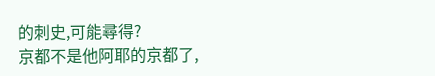的刺史,可能尋得?
京都不是他阿耶的京都了,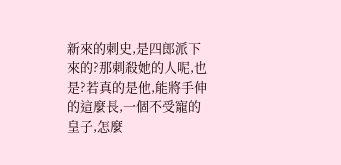新來的刺史,是四郎派下來的?那刺殺她的人呢,也是?若真的是他,能將手伸的這麼長,一個不受寵的皇子,怎麼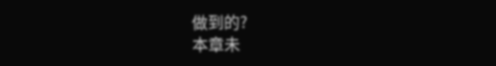做到的?
本章未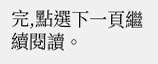完,點選下一頁繼續閱讀。